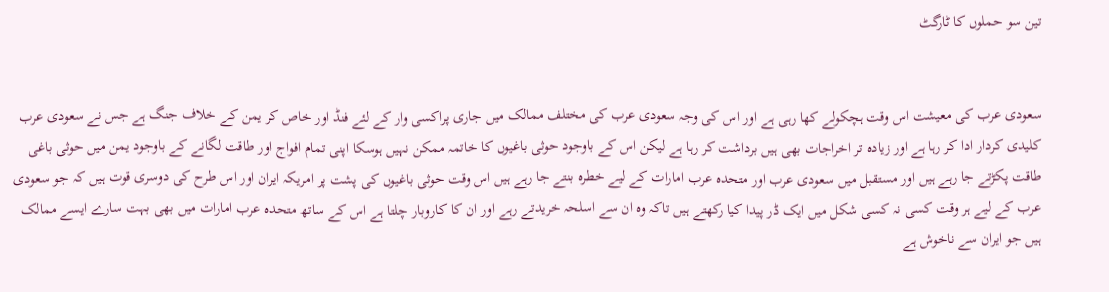تین سو حملوں کا ٹارگٹ


سعودی عرب کی معیشت اس وقت ہچکولے کھا رہی ہے اور اس کی وجہ سعودی عرب کی مختلف ممالک میں جاری پراکسی وار کے لئے فنڈ اور خاص کر یمن کے خلاف جنگ ہے جس نے سعودی عرب کلیدی کردار ادا کر رہا ہے اور زیادہ تر اخراجات بھی ہیں برداشت کر رہا ہے لیکن اس کے باوجود حوثی باغیوں کا خاتمہ ممکن نہیں ہوسکا اپنی تمام افواج اور طاقت لگانے کے باوجود یمن میں حوثی باغی طاقت پکڑتے جا رہے ہیں اور مستقبل میں سعودی عرب اور متحدہ عرب امارات کے لیے خطرہ بنتے جا رہے ہیں اس وقت حوثی باغیوں کی پشت پر امریکہ ایران اور اس طرح کی دوسری قوت ہیں کہ جو سعودی عرب کے لیے ہر وقت کسی نہ کسی شکل میں ایک ڈر پیدا کیا رکھتے ہیں تاکہ وہ ان سے اسلحہ خریدتے رہے اور ان کا کاروبار چلتا ہے اس کے ساتھ متحدہ عرب امارات میں بھی بہت سارے ایسے ممالک ہیں جو ایران سے ناخوش ہے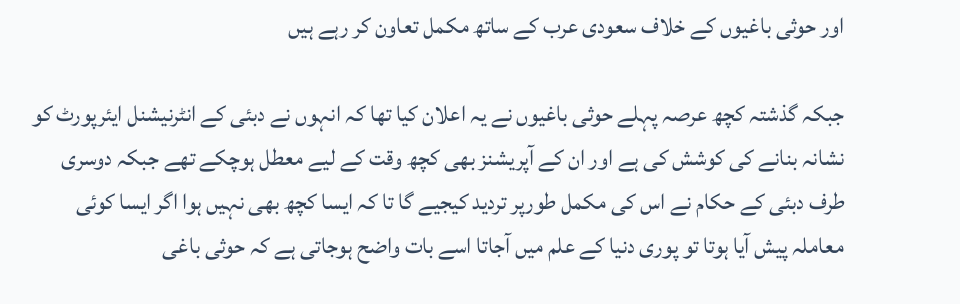اور حوثی باغیوں کے خلاف سعودی عرب کے ساتھ مکمل تعاون کر رہے ہیں

جبکہ گذشتہ کچھ عرصہ پہلے حوثی باغیوں نے یہ اعلان کیا تھا کہ انہوں نے دبئی کے انٹرنیشنل ایئرپورٹ کو نشانہ بنانے کی کوشش کی ہے اور ان کے آپریشنز بھی کچھ وقت کے لیے معطل ہوچکے تھے جبکہ دوسری طرف دبئی کے حکام نے اس کی مکمل طورپر تردید کیجیے گا تا کہ ایسا کچھ بھی نہیں ہوا اگر ایسا کوئی معاملہ پیش آیا ہوتا تو پوری دنیا کے علم میں آجاتا اسے بات واضح ہوجاتی ہے کہ حوثی باغی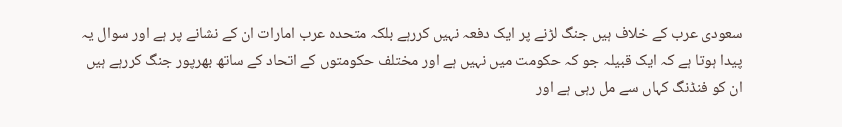سعودی عرب کے خلاف ہیں جنگ لڑنے پر ایک دفعہ نہیں کررہے بلکہ متحدہ عرب امارات ان کے نشانے پر ہے اور سوال یہ پیدا ہوتا ہے کہ ایک قبیلہ جو کہ حکومت میں نہیں ہے اور مختلف حکومتوں کے اتحاد کے ساتھ بھرپور جنگ کررہے ہیں ان کو فنڈنگ کہاں سے مل رہی ہے اور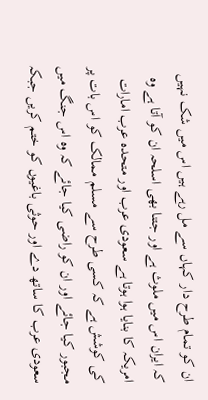ان کو تمام طرح دار کہاں سے مل رہے ہیں اس میں شک نہیں کہ ایران اس میں ملوث ہے اور جتنا بھی اسلحہ ان کو آتا ہے وہ امریکہ کا بنایا ہوا ہوتا ہے سعودی عرب اور متحدہ عرب امارات کی کوشش ہے کہ کسی طرح سے مسلم ممالک کو اس بات پر مجبور کیا جائے اور ان کو راضی کیا جائے کہ وہ اس جنگ میں سعودی عرب کا ساتھ دے اور حوثی باغیوں کو ختم کریں جبکہ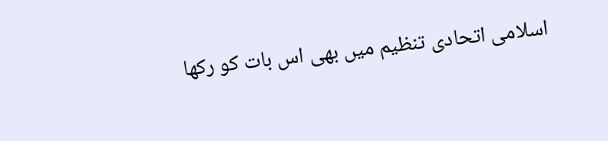اسلامی اتحادی تنظیم میں بھی اس بات کو رکھا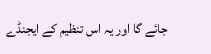جائے گا اور یہ اس تنظیم کے ایجنڈے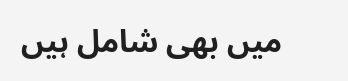میں بھی شامل ہیں